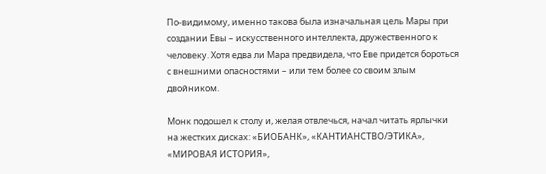По-видимому, именно такова была изначальная цель Мары при создании Евы – искусственного интеллекта, дружественного к человеку. Хотя едва ли Мара предвидела, что Еве придется бороться с внешними опасностями – или тем более со своим злым двойником.

Монк подошел к столу и, желая отвлечься, начал читать ярлычки на жестких дисках: «БИОБАНК», «КАНТИАНСТВО/ЭТИКА», «МИРОВАЯ ИСТОРИЯ»,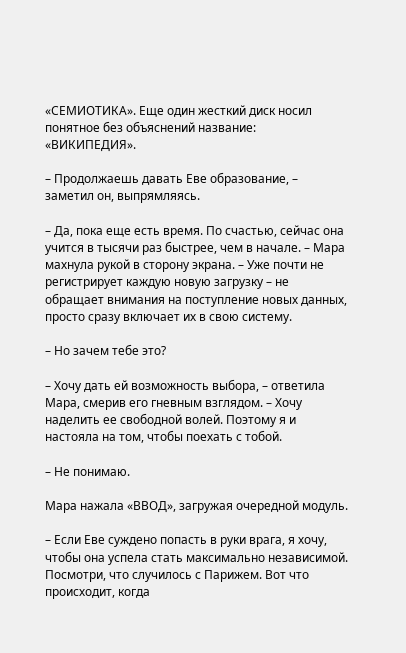«СЕМИОТИКА». Еще один жесткий диск носил понятное без объяснений название: «ВИКИПЕДИЯ».

– Продолжаешь давать Еве образование, – заметил он, выпрямляясь.

– Да, пока еще есть время. По счастью, сейчас она учится в тысячи раз быстрее, чем в начале. – Мара махнула рукой в сторону экрана. – Уже почти не регистрирует каждую новую загрузку – не обращает внимания на поступление новых данных, просто сразу включает их в свою систему.

– Но зачем тебе это?

– Хочу дать ей возможность выбора, – ответила Мара, смерив его гневным взглядом. – Хочу наделить ее свободной волей. Поэтому я и настояла на том, чтобы поехать с тобой.

– Не понимаю.

Мара нажала «ВВОД», загружая очередной модуль.

– Если Еве суждено попасть в руки врага, я хочу, чтобы она успела стать максимально независимой. Посмотри, что случилось с Парижем. Вот что происходит, когда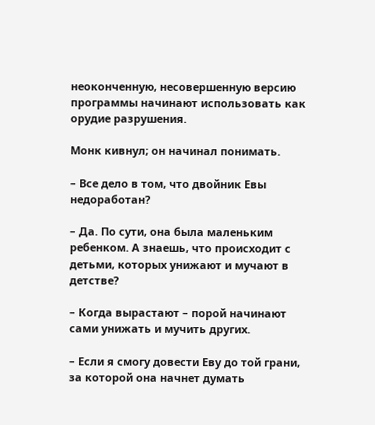неоконченную, несовершенную версию программы начинают использовать как орудие разрушения.

Монк кивнул; он начинал понимать.

– Все дело в том, что двойник Евы недоработан?

– Да. По сути, она была маленьким ребенком. А знаешь, что происходит с детьми, которых унижают и мучают в детстве?

– Когда вырастают – порой начинают сами унижать и мучить других.

– Если я смогу довести Еву до той грани, за которой она начнет думать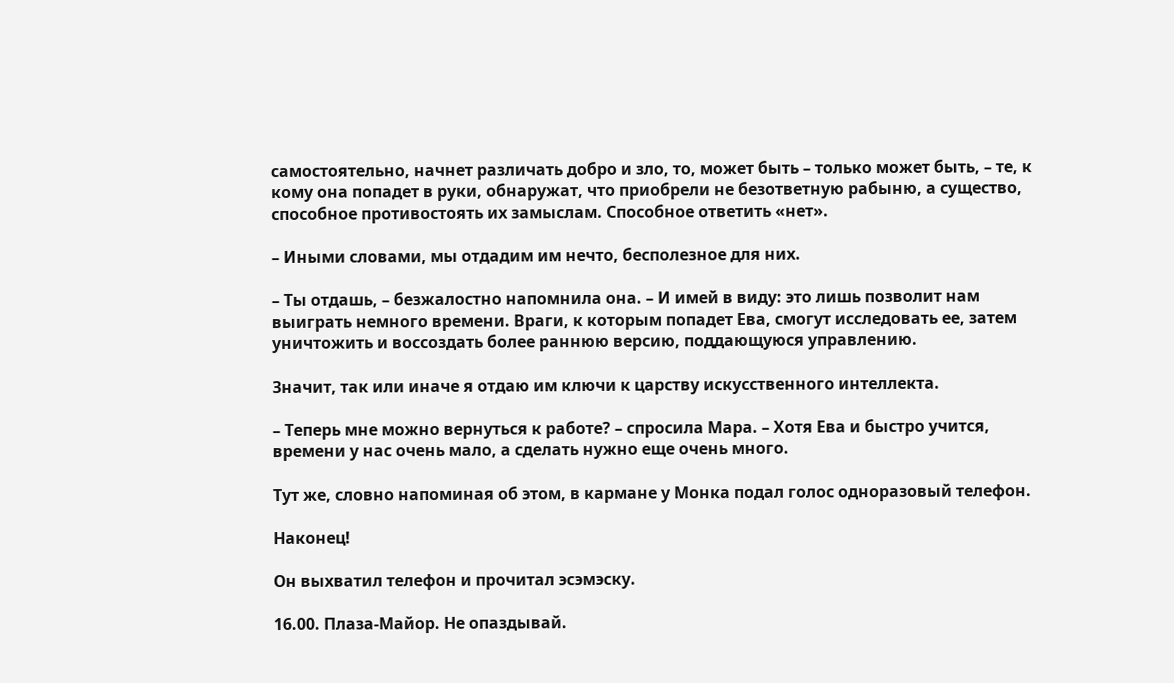самостоятельно, начнет различать добро и зло, то, может быть – только может быть, – те, к кому она попадет в руки, обнаружат, что приобрели не безответную рабыню, а существо, способное противостоять их замыслам. Способное ответить «нет».

– Иными словами, мы отдадим им нечто, бесполезное для них.

– Ты отдашь, – безжалостно напомнила она. – И имей в виду: это лишь позволит нам выиграть немного времени. Враги, к которым попадет Ева, смогут исследовать ее, затем уничтожить и воссоздать более раннюю версию, поддающуюся управлению.

Значит, так или иначе я отдаю им ключи к царству искусственного интеллекта.

– Теперь мне можно вернуться к работе? – спросила Мара. – Хотя Ева и быстро учится, времени у нас очень мало, а сделать нужно еще очень много.

Тут же, словно напоминая об этом, в кармане у Монка подал голос одноразовый телефон.

Наконец!

Он выхватил телефон и прочитал эсэмэску.

16.00. Плаза-Майор. Не опаздывай.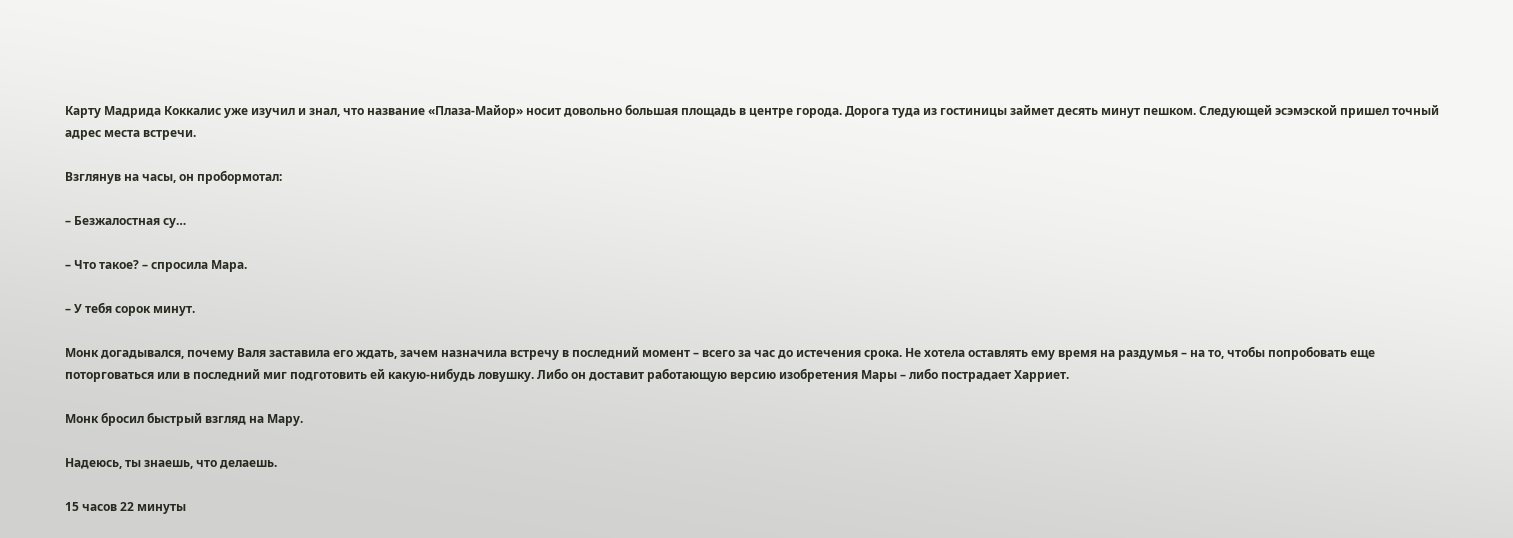Карту Мадрида Коккалис уже изучил и знал, что название «Плаза-Майор» носит довольно большая площадь в центре города. Дорога туда из гостиницы займет десять минут пешком. Следующей эсэмэской пришел точный адрес места встречи.

Взглянув на часы, он пробормотал:

– Безжалостная су…

– Что такое? – спросила Мара.

– У тебя сорок минут.

Монк догадывался, почему Валя заставила его ждать, зачем назначила встречу в последний момент – всего за час до истечения срока. Не хотела оставлять ему время на раздумья – на то, чтобы попробовать еще поторговаться или в последний миг подготовить ей какую-нибудь ловушку. Либо он доставит работающую версию изобретения Мары – либо пострадает Харриет.

Монк бросил быстрый взгляд на Мару.

Надеюсь, ты знаешь, что делаешь.

15 часов 22 минуты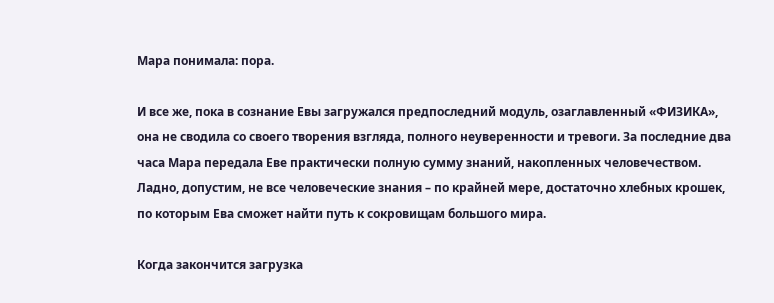Мара понимала: пора.

И все же, пока в сознание Евы загружался предпоследний модуль, озаглавленный «ФИЗИКА», она не сводила со своего творения взгляда, полного неуверенности и тревоги. За последние два часа Мара передала Еве практически полную сумму знаний, накопленных человечеством. Ладно, допустим, не все человеческие знания – по крайней мере, достаточно хлебных крошек, по которым Ева сможет найти путь к сокровищам большого мира.

Когда закончится загрузка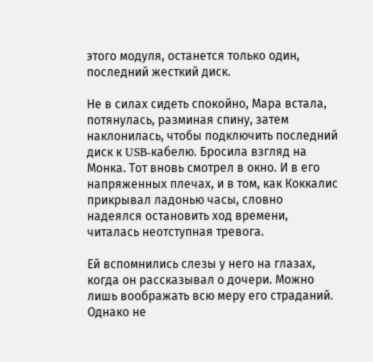этого модуля, останется только один, последний жесткий диск.

Не в силах сидеть спокойно, Мара встала, потянулась, разминая спину, затем наклонилась, чтобы подключить последний диск к USB-кабелю. Бросила взгляд на Монка. Тот вновь смотрел в окно. И в его напряженных плечах, и в том, как Коккалис прикрывал ладонью часы, словно надеялся остановить ход времени, читалась неотступная тревога.

Ей вспомнились слезы у него на глазах, когда он рассказывал о дочери. Можно лишь воображать всю меру его страданий. Однако не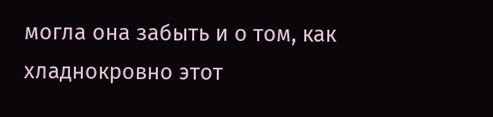могла она забыть и о том, как хладнокровно этот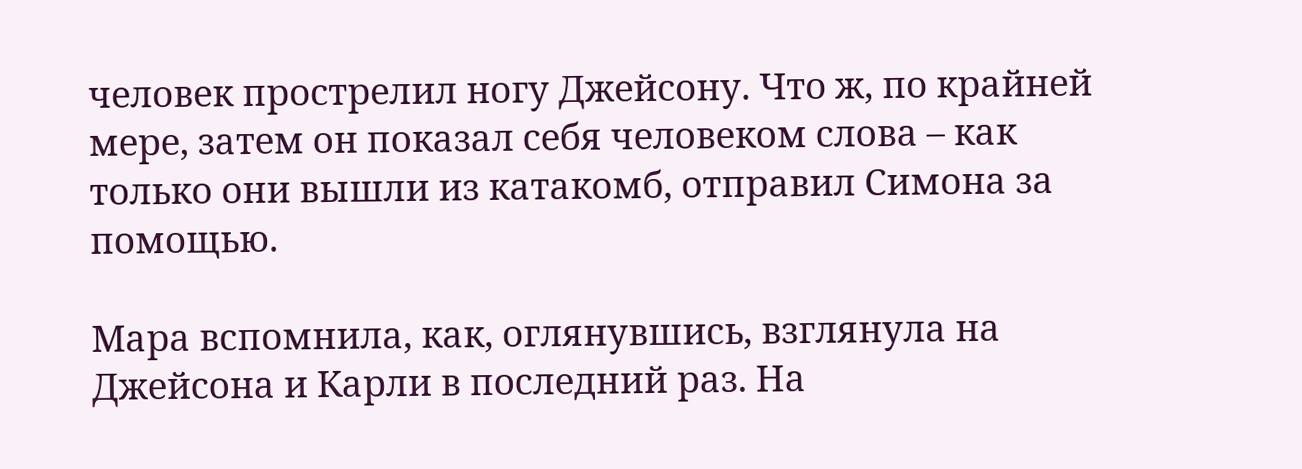человек прострелил ногу Джейсону. Что ж, по крайней мере, затем он показал себя человеком слова – как только они вышли из катакомб, отправил Симона за помощью.

Мара вспомнила, как, оглянувшись, взглянула на Джейсона и Карли в последний раз. На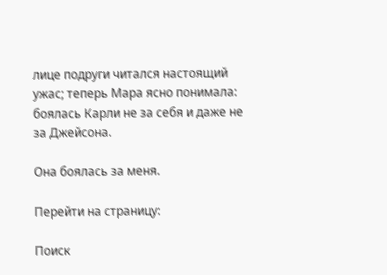лице подруги читался настоящий ужас; теперь Мара ясно понимала: боялась Карли не за себя и даже не за Джейсона.

Она боялась за меня.

Перейти на страницу:

Поиск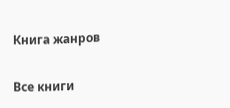Книга жанров

Все книги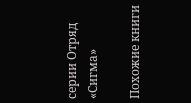серии Отряд «Сигма»

Похожие книги